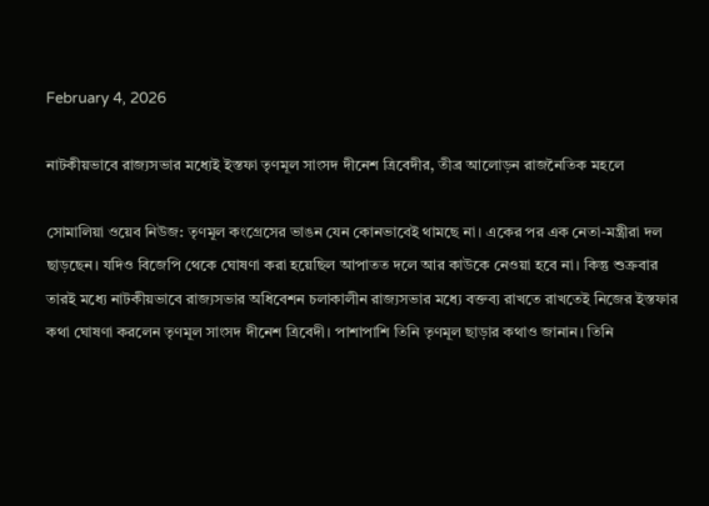February 4, 2026

নাটকীয়ভাবে রাজ্যসভার মধ্যেই ইস্তফা তৃণমূল সাংসদ দীনেশ ত্রিবেদীর, তীব্র আলোড়ন রাজনৈতিক মহলে

সোমালিয়া ওয়েব নিউজ: তৃণমূল কংগ্রেসের ভাঙন যেন কোনভাবেই থামছে না। একের পর এক নেতা-মন্ত্রীরা দল ছাড়ছেন। যদিও বিজেপি থেকে ঘোষণা করা হয়েছিল আপাতত দলে আর কাউকে নেওয়া হবে না। কিন্তু শুক্রবার তারই মধ্যে নাটকীয়ভাবে রাজ্যসভার অধিবেশন চলাকালীন রাজ্যসভার মধ্যে বক্তব্য রাখতে রাখতেই নিজের ইস্তফার কথা ঘোষণা করলেন তৃণমূল সাংসদ দীনেশ ত্রিবেদী। পাশাপাশি তিনি তৃণমূল ছাড়ার কথাও জানান। তিনি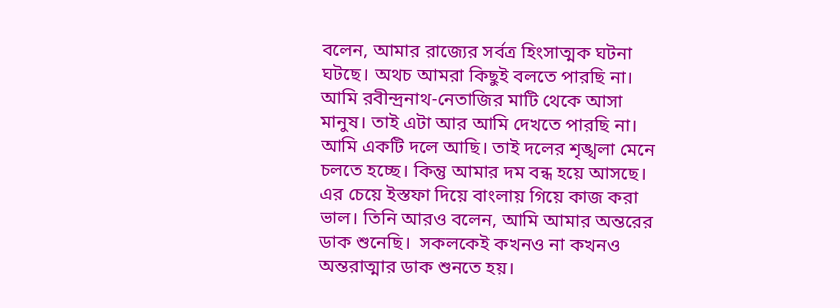বলেন, আমার রাজ্যের সর্বত্র হিংসাত্মক ঘটনা ঘটছে। অথচ আমরা কিছুই বলতে পারছি না। আমি রবীন্দ্রনাথ-নেতাজির মাটি থেকে আসা মানুষ। তাই এটা আর আমি দেখতে পারছি না। আমি একটি দলে আছি। তাই দলের শৃঙ্খলা মেনে চলতে হচ্ছে। কিন্তু আমার দম বন্ধ হয়ে আসছে। এর চেয়ে ইস্তফা দিয়ে বাংলায় গিয়ে কাজ করা ভাল। তিনি আরও বলেন, আমি আমার অন্তরের ডাক শুনেছি।  সকলকেই কখনও না কখনও অন্তরাত্মার ডাক শুনতে হয়।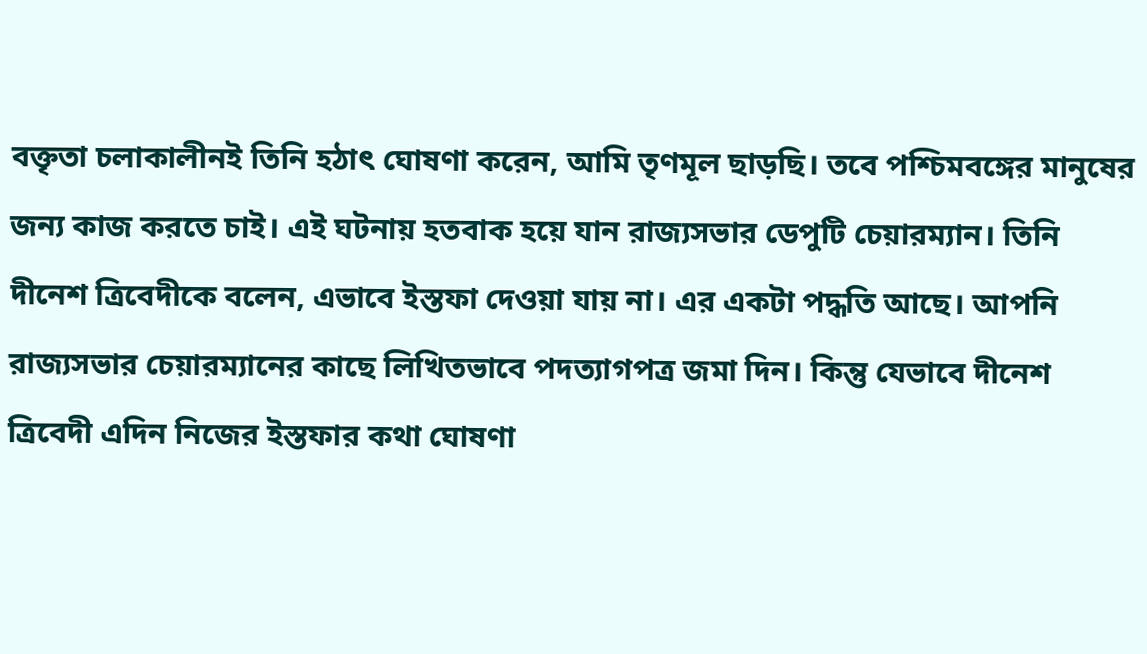বক্তৃতা চলাকালীনই তিনি হঠাৎ ঘোষণা করেন, আমি তৃণমূল ছাড়ছি। তবে পশ্চিমবঙ্গের মানুষের জন্য কাজ করতে চাই। এই ঘটনায় হতবাক হয়ে যান রাজ্যসভার ডেপুটি চেয়ারম্যান। তিনি দীনেশ ত্রিবেদীকে বলেন, এভাবে ইস্তফা দেওয়া যায় না। এর একটা পদ্ধতি আছে। আপনি রাজ্যসভার চেয়ারম্যানের কাছে লিখিতভাবে পদত্যাগপত্র জমা দিন। কিন্তু যেভাবে দীনেশ ত্রিবেদী এদিন নিজের ইস্তফার কথা ঘোষণা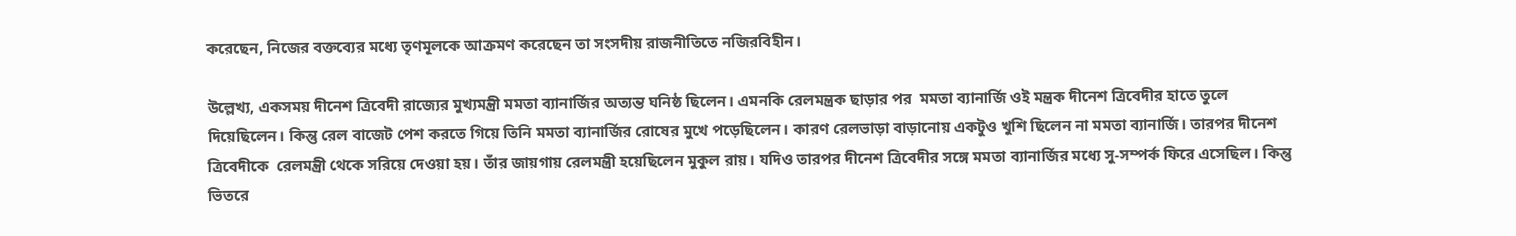করেছেন, নিজের বক্তব্যের মধ্যে তৃণমূলকে আক্রমণ করেছেন তা সংসদীয় রাজনীতিতে নজিরবিহীন।

উল্লেখ্য, একসময় দীনেশ ত্রিবেদী রাজ্যের মুখ্যমন্ত্রী মমতা ব্যানার্জির অত্যন্ত ঘনিষ্ঠ ছিলেন। এমনকি রেলমন্ত্রক ছাড়ার পর  মমতা ব্যানার্জি ওই মন্ত্রক দীনেশ ত্রিবেদীর হাতে তুলে দিয়েছিলেন। কিন্তু রেল বাজেট পেশ করতে গিয়ে তিনি মমতা ব্যানার্জির রোষের মুখে পড়েছিলেন। কারণ রেলভাড়া বাড়ানোয় একটুও খুশি ছিলেন না মমতা ব্যানার্জি। তারপর দীনেশ ত্রিবেদীকে  রেলমন্ত্রী থেকে সরিয়ে দেওয়া হয়। তাঁর জায়গায় রেলমন্ত্রী হয়েছিলেন মুকুল রায়। যদিও তারপর দীনেশ ত্রিবেদীর সঙ্গে মমতা ব্যানার্জির মধ্যে সু-সম্পর্ক ফিরে এসেছিল। কিন্তু ভিতরে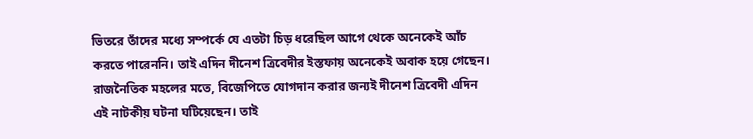ভিতরে তাঁদের মধ্যে সম্পর্কে যে এতটা চিড় ধরেছিল আগে থেকে অনেকেই আঁচ করতে পারেননি। তাই এদিন দীনেশ ত্রিবেদীর ইস্তফায় অনেকেই অবাক হয়ে গেছেন। রাজনৈতিক মহলের মতে, বিজেপিতে যোগদান করার জন্যই দীনেশ ত্রিবেদী এদিন এই নাটকীয় ঘটনা ঘটিয়েছেন। তাই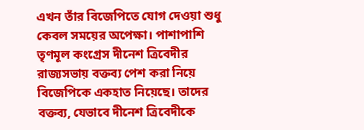এখন তাঁর বিজেপিতে যোগ দেওয়া শুধু কেবল সময়ের অপেক্ষা। পাশাপাশি তৃণমূল কংগ্রেস দীনেশ ত্রিবেদীর রাজ্যসভায় বক্তব্য পেশ করা নিয়ে বিজেপিকে একহাত নিয়েছে। তাদের বক্তব্য, যেভাবে দীনেশ ত্রিবেদীকে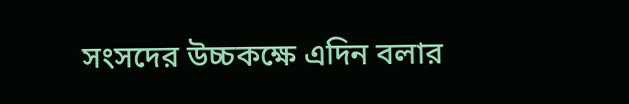সংসদের উচ্চকক্ষে এদিন বলার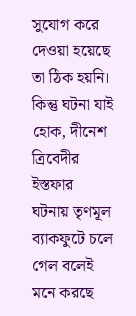সুযোগ করে দেওয়া হয়েছে তা ঠিক হয়নি। কিন্তু ঘটনা যাই হোক, দীনেশ ত্রিবেদীর ইস্তফার ঘটনায় তৃণমূল  ব্যাকফুটে চলে গেল বলেই মনে করছে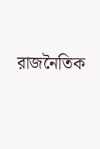রাজনৈতিক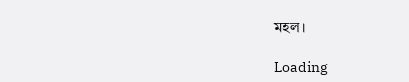মহল।

Loading